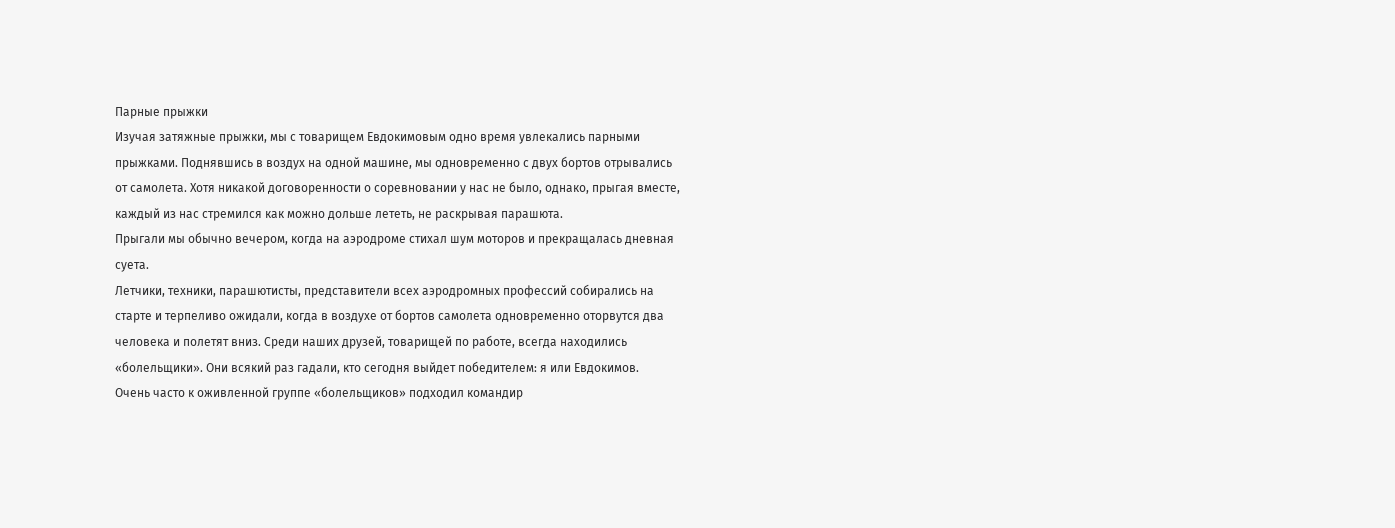Парные прыжки
Изучая затяжные прыжки, мы с товарищем Евдокимовым одно время увлекались парными прыжками. Поднявшись в воздух на одной машине, мы одновременно с двух бортов отрывались от самолета. Хотя никакой договоренности о соревновании у нас не было, однако, прыгая вместе, каждый из нас стремился как можно дольше лететь, не раскрывая парашюта.
Прыгали мы обычно вечером, когда на аэродроме стихал шум моторов и прекращалась дневная суета.
Летчики, техники, парашютисты, представители всех аэродромных профессий собирались на старте и терпеливо ожидали, когда в воздухе от бортов самолета одновременно оторвутся два человека и полетят вниз. Среди наших друзей, товарищей по работе, всегда находились «болельщики». Они всякий раз гадали, кто сегодня выйдет победителем: я или Евдокимов.
Очень часто к оживленной группе «болельщиков» подходил командир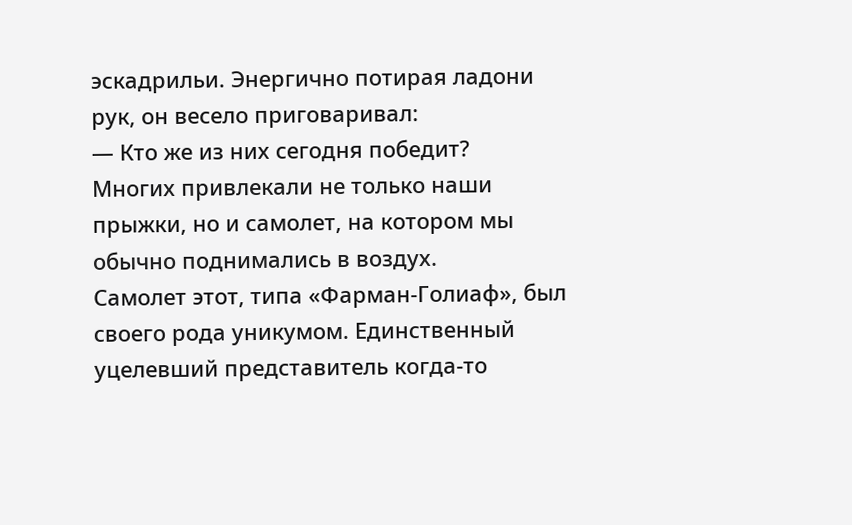эскадрильи. Энергично потирая ладони рук, он весело приговаривал:
— Кто же из них сегодня победит?
Многих привлекали не только наши прыжки, но и самолет, на котором мы обычно поднимались в воздух.
Самолет этот, типа «Фарман-Голиаф», был своего рода уникумом. Единственный уцелевший представитель когда-то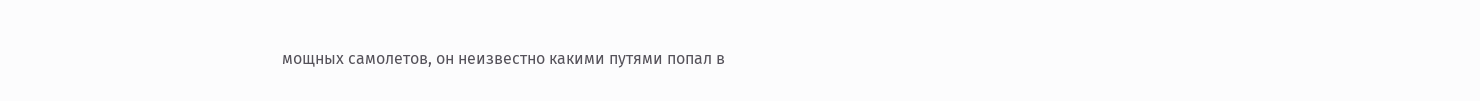мощных самолетов, он неизвестно какими путями попал в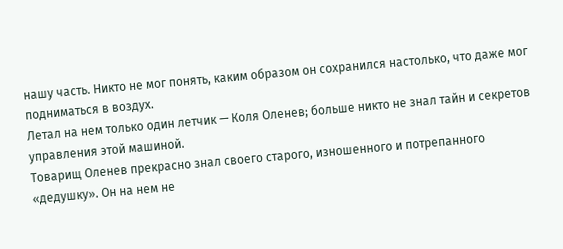нашу часть. Никто не мог понять, каким образом он сохранился настолько, что даже мог подниматься в воздух.
Летал на нем только один летчик — Коля Оленев; больше никто не знал тайн и секретов управления этой машиной.
Товарищ Оленев прекрасно знал своего старого, изношенного и потрепанного «дедушку». Он на нем не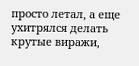просто летал, а еще ухитрялся делать крутые виражи,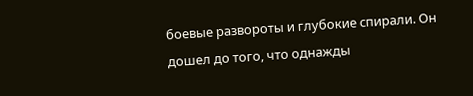боевые развороты и глубокие спирали. Он дошел до того, что однажды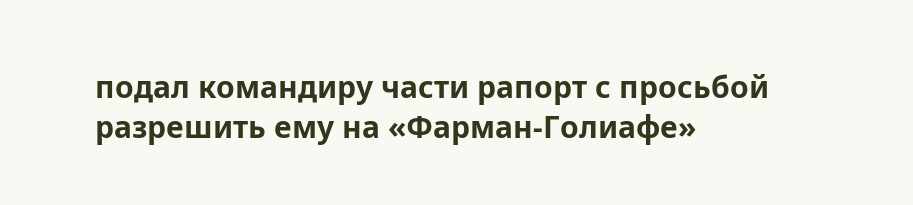подал командиру части рапорт с просьбой разрешить ему на «Фарман-Голиафе»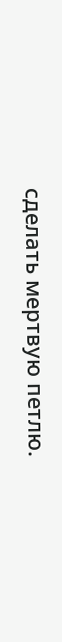сделать мертвую петлю.